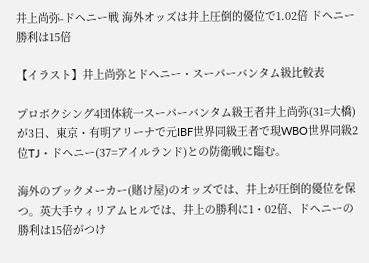井上尚弥-ドヘニー戦 海外オッズは井上圧倒的優位で1.02倍 ドヘニー勝利は15倍

【イラスト】井上尚弥とドヘニー・スーパーバンタム級比較表

プロボクシング4団体統一スーパーバンタム級王者井上尚弥(31=大橋)が3日、東京・有明アリーナで元IBF世界同級王者で現WBO世界同級2位TJ・ドヘニー(37=アイルランド)との防衛戦に臨む。

海外のブックメーカー(賭け屋)のオッズでは、井上が圧倒的優位を保つ。英大手ウィリアムヒルでは、井上の勝利に1・02倍、ドヘニーの勝利は15倍がつけ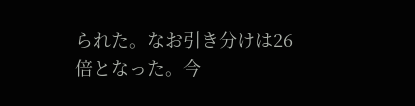られた。なお引き分けは26倍となった。今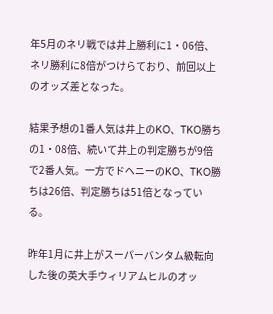年5月のネリ戦では井上勝利に1・06倍、ネリ勝利に8倍がつけらており、前回以上のオッズ差となった。

結果予想の1番人気は井上のKO、TKO勝ちの1・08倍、続いて井上の判定勝ちが9倍で2番人気。一方でドヘニーのKO、TKO勝ちは26倍、判定勝ちは51倍となっている。

昨年1月に井上がスーパーバンタム級転向した後の英大手ウィリアムヒルのオッ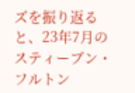ズを振り返ると、23年7月のスティーブン・フルトン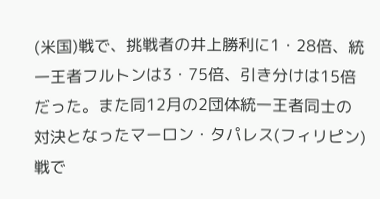(米国)戦で、挑戦者の井上勝利に1・28倍、統一王者フルトンは3・75倍、引き分けは15倍だった。また同12月の2団体統一王者同士の対決となったマーロン・タパレス(フィリピン)戦で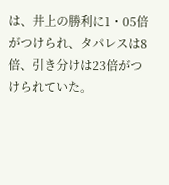は、井上の勝利に1・05倍がつけられ、タパレスは8倍、引き分けは23倍がつけられていた。